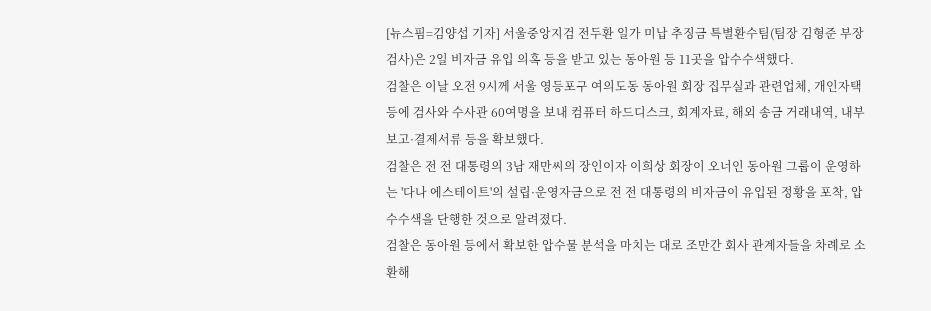[뉴스핌=김양섭 기자] 서울중앙지검 전두환 일가 미납 추징금 특별환수팀(팀장 김형준 부장검사)은 2일 비자금 유입 의혹 등을 받고 있는 동아원 등 11곳을 압수수색했다.
검찰은 이날 오전 9시께 서울 영등포구 여의도동 동아원 회장 집무실과 관련업체, 개인자택 등에 검사와 수사관 60여명을 보내 컴퓨터 하드디스크, 회계자료, 해외 송금 거래내역, 내부 보고·결제서류 등을 확보했다.
검찰은 전 전 대통령의 3남 재만씨의 장인이자 이희상 회장이 오너인 동아원 그룹이 운영하는 '다나 에스테이트'의 설립·운영자금으로 전 전 대통령의 비자금이 유입된 정황을 포착, 압수수색을 단행한 것으로 알려졌다.
검찰은 동아원 등에서 확보한 압수물 분석을 마치는 대로 조만간 회사 관계자들을 차례로 소환해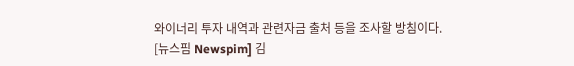와이너리 투자 내역과 관련자금 출처 등을 조사할 방침이다.
[뉴스핌 Newspim] 김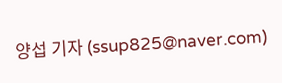양섭 기자 (ssup825@naver.com)